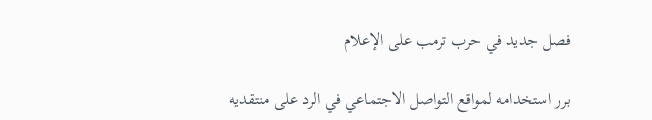فصل جديد في حرب ترمب على الإعلام

برر استخدامه لمواقع التواصل الاجتماعي في الرد على منتقديه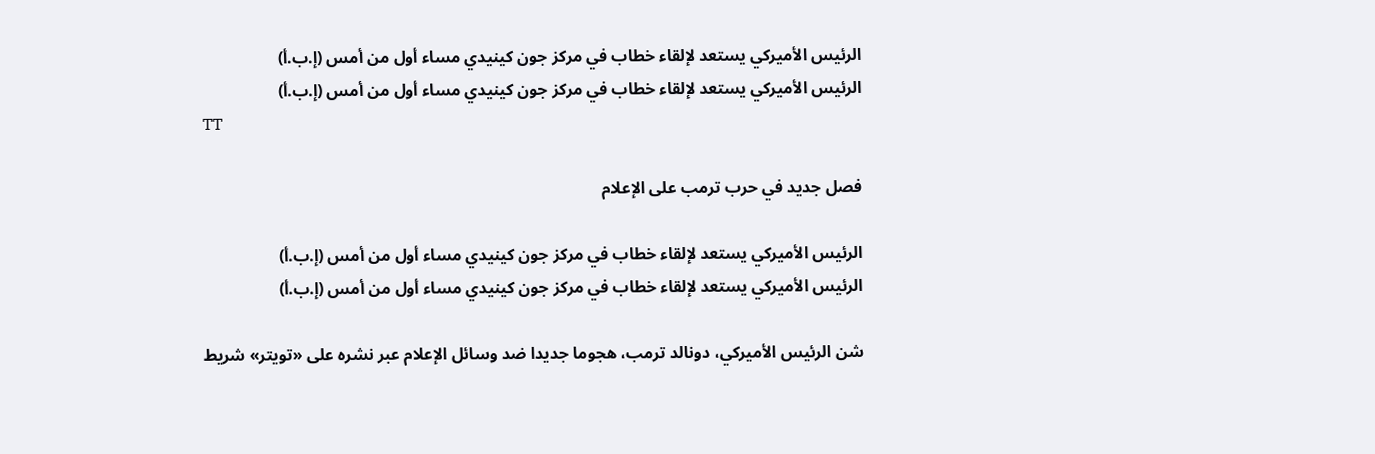الرئيس الأميركي يستعد لإلقاء خطاب في مركز جون كينيدي مساء أول من أمس (إ.ب.أ)
الرئيس الأميركي يستعد لإلقاء خطاب في مركز جون كينيدي مساء أول من أمس (إ.ب.أ)
TT

فصل جديد في حرب ترمب على الإعلام

الرئيس الأميركي يستعد لإلقاء خطاب في مركز جون كينيدي مساء أول من أمس (إ.ب.أ)
الرئيس الأميركي يستعد لإلقاء خطاب في مركز جون كينيدي مساء أول من أمس (إ.ب.أ)

شن الرئيس الأميركي، دونالد ترمب، هجوما جديدا ضد وسائل الإعلام عبر نشره على «تويتر» شريط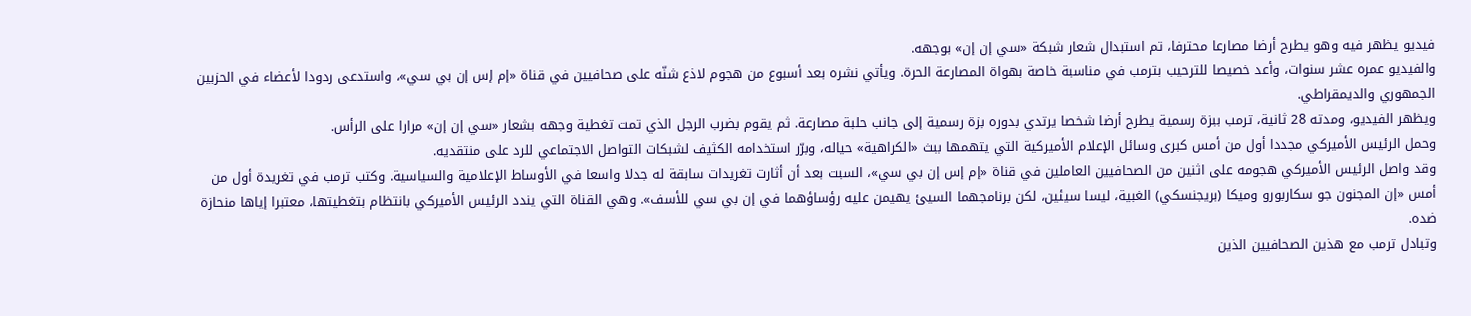فيديو يظهر فيه وهو يطرح أرضا مصارعا محترفا، تم استبدال شعار شبكة «سي إن إن» بوجهه.
والفيديو عمره عشر سنوات، وأعد خصيصا للترحيب بترمب في مناسبة خاصة بهواة المصارعة الحرة. ويأتي نشره بعد أسبوع من هجوم لاذع شنّه على صحافيين في قناة «إم إس إن بي سي»، واستدعى ردودا لأعضاء في الحزبين الجمهوري والديمقراطي.
ويظهر الفيديو، ومدته 28 ثانية، ترمب ببزة رسمية يطرح أرضا شخصا يرتدي بدوره بزة رسمية إلى جانب حلبة مصارعة. ثم يقوم بضرب الرجل الذي تمت تغطية وجهه بشعار «سي إن إن» مرارا على الرأس.
وحمل الرئيس الأميركي مجددا أول من أمس كبرى وسائل الإعلام الأميركية التي يتهمها ببث «الكراهية» حياله، وبرّر استخدامه الكثيف لشبكات التواصل الاجتماعي للرد على منتقديه.
وقد واصل الرئيس الأميركي هجومه على اثنين من الصحافيين العاملين في قناة «إم إس إن بي سي»، السبت بعد أن أثارت تغريدات سابقة له جدلا واسعا في الأوساط الإعلامية والسياسية. وكتب ترمب في تغريدة أول من أمس «إن المجنون جو سكاربورو وميكا (بريجنسكي) الغبية، ليسا سيئين، لكن برنامجهما السيئ يهيمن عليه رؤساؤهما في إن بي سي للأسف». وهي القناة التي يندد الرئيس الأميركي بانتظام بتغطيتها، معتبرا إياها منحازة ضده.
وتبادل ترمب مع هذين الصحافيين الذين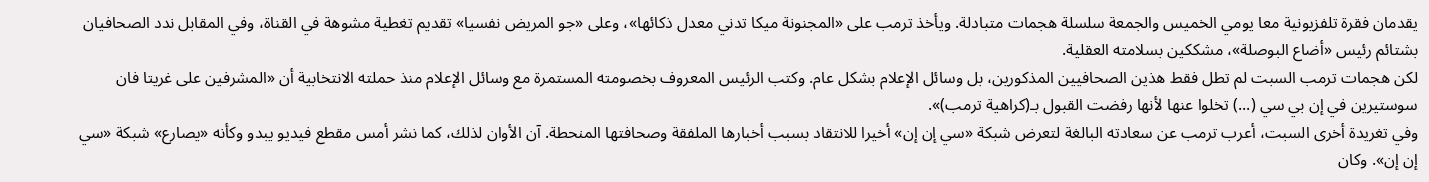يقدمان فقرة تلفزيونية معا يومي الخميس والجمعة سلسلة هجمات متبادلة. ويأخذ ترمب على «المجنونة ميكا تدني معدل ذكائها»، وعلى «جو المريض نفسيا» تقديم تغطية مشوهة في القناة، وفي المقابل ندد الصحافيان بشتائم رئيس «أضاع البوصلة»، مشككين بسلامته العقلية.
لكن هجمات ترمب السبت لم تطل فقط هذين الصحافيين المذكورين، بل وسائل الإعلام بشكل عام. وكتب الرئيس المعروف بخصومته المستمرة مع وسائل الإعلام منذ حملته الانتخابية أن «المشرفين على غريتا فان سوستيرين في إن بي سي (...) تخلوا عنها لأنها رفضت القبول بـ(كراهية ترمب)».
وفي تغريدة أخرى السبت، أعرب ترمب عن سعادته البالغة لتعرض شبكة «سي إن إن» أخيرا للانتقاد بسبب أخبارها الملفقة وصحافتها المنحطة. آن الأوان لذلك، كما نشر أمس مقطع فيديو يبدو وكأنه «يصارع» شبكة «سي إن إن». وكان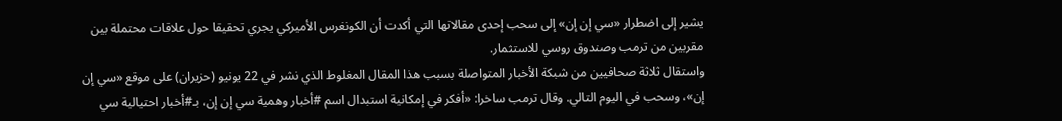يشير إلى اضطرار «سي إن إن» إلى سحب إحدى مقالاتها التي أكدت أن الكونغرس الأميركي يجري تحقيقا حول علاقات محتملة بين مقربين من ترمب وصندوق روسي للاستثمار.
واستقال ثلاثة صحافيين من شبكة الأخبار المتواصلة بسبب هذا المقال المغلوط الذي نشر في 22 يونيو (حزيران) على موقع «سي إن إن»، وسحب في اليوم التالي. وقال ترمب ساخرا: «أفكر في إمكانية استبدال اسم #أخبار وهمية سي إن إن، بـ#أخبار احتيالية سي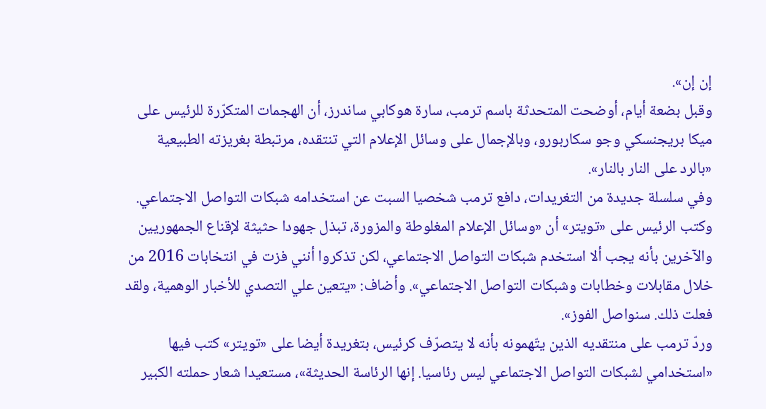إن إن».
وقبل بضعة أيام، أوضحت المتحدثة باسم ترمب، سارة هوكابي ساندرز، أن الهجمات المتكرّرة للرئيس على ميكا بريجنسكي وجو سكاربورو، وبالإجمال على وسائل الإعلام التي تنتقده، مرتبطة بغريزته الطبيعية «بالرد على النار بالنار».
وفي سلسلة جديدة من التغريدات، دافع ترمب شخصيا السبت عن استخدامه شبكات التواصل الاجتماعي. وكتب الرئيس على «تويتر» أن «وسائل الإعلام المغلوطة والمزورة، تبذل جهودا حثيثة لإقناع الجمهوريين والآخرين بأنه يجب ألا استخدم شبكات التواصل الاجتماعي، لكن تذكروا أنني فزت في انتخابات 2016 من خلال مقابلات وخطابات وشبكات التواصل الاجتماعي». وأضاف: «يتعين علي التصدي للأخبار الوهمية، ولقد فعلت ذلك. سنواصل الفوز».
وردّ ترمب على منتقديه الذين يتّهمونه بأنه لا يتصرّف كرئيس، بتغريدة أيضا على «تويتر» كتب فيها «استخدامي لشبكات التواصل الاجتماعي ليس رئاسيا. إنها الرئاسة الحديثة»، مستعيدا شعار حملته الكبير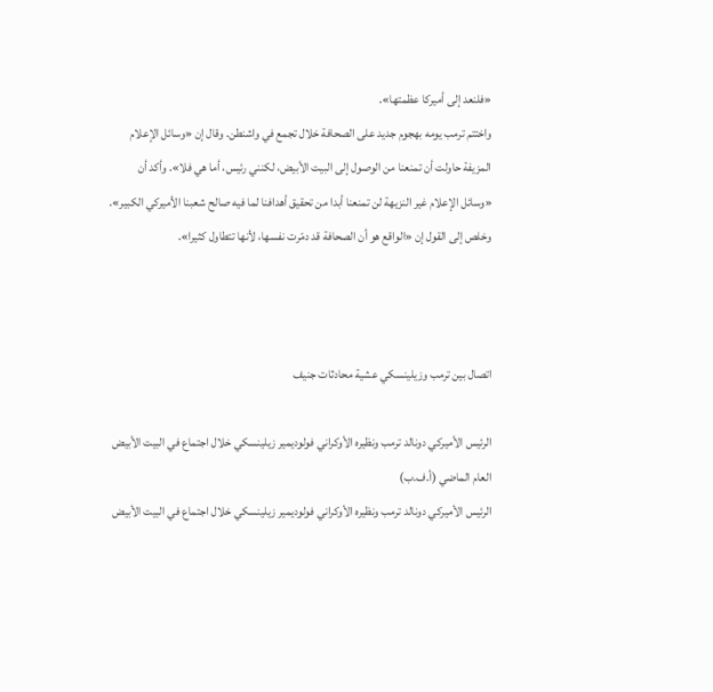«فلنعد إلى أميركا عظمتها».
واختتم ترمب يومه بهجوم جديد على الصحافة خلال تجمع في واشنطن. وقال إن «وسائل الإعلام المزيفة حاولت أن تمنعنا من الوصول إلى البيت الأبيض، لكنني رئيس، أما هي فلا». وأكد أن «وسائل الإعلام غير النزيهة لن تمنعنا أبدا من تحقيق أهدافنا لما فيه صالح شعبنا الأميركي الكبير». وخلص إلى القول إن «الواقع هو أن الصحافة قد دمّرت نفسها، لأنها تتطاول كثيرا».



اتصال بين ترمب وزيلينسكي عشية محادثات جنيف

الرئيس الأميركي دونالد ترمب ونظيره الأوكراني فولوديمير زيلينسكي خلال اجتماع في البيت الأبيض العام الماضي (أ.ف.ب)
الرئيس الأميركي دونالد ترمب ونظيره الأوكراني فولوديمير زيلينسكي خلال اجتماع في البيت الأبيض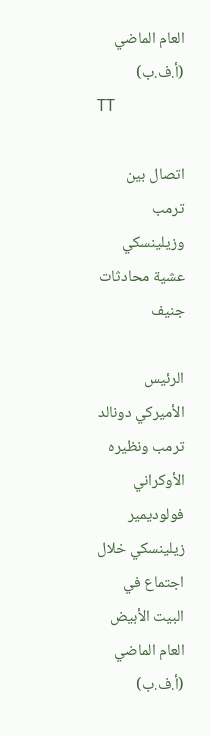العام الماضي (أ.ف.ب)
TT

اتصال بين ترمب وزيلينسكي عشية محادثات جنيف

الرئيس الأميركي دونالد ترمب ونظيره الأوكراني فولوديمير زيلينسكي خلال اجتماع في البيت الأبيض العام الماضي (أ.ف.ب)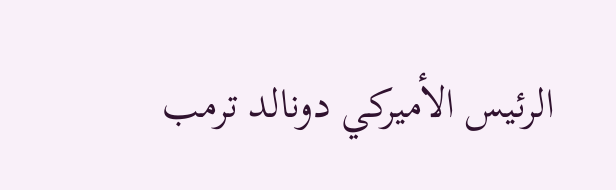الرئيس الأميركي دونالد ترمب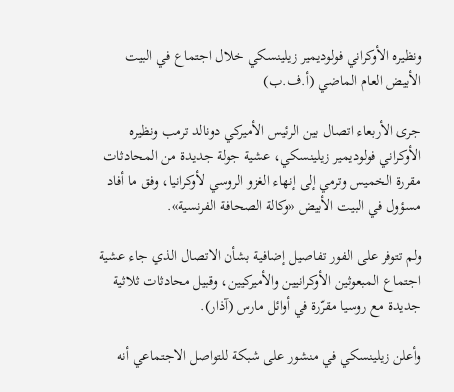ونظيره الأوكراني فولوديمير زيلينسكي خلال اجتماع في البيت الأبيض العام الماضي (أ.ف.ب)

جرى الأربعاء اتصال بين الرئيس الأميركي دونالد ترمب ونظيره الأوكراني فولوديمير زيلينسكي، عشية جولة جديدة من المحادثات مقررة الخميس وترمي إلى إنهاء الغزو الروسي لأوكرانيا، وفق ما أفاد مسؤول في البيت الأبيض «وكالة الصحافة الفرنسية».

ولم تتوفر على الفور تفاصيل إضافية بشأن الاتصال الذي جاء عشية اجتماع المبعوثين الأوكرانيين والأميركيين، وقبيل محادثات ثلاثية جديدة مع روسيا مقرّرة في أوائل مارس (آذار).

وأعلن زيلينسكي في منشور على شبكة للتواصل الاجتماعي أنه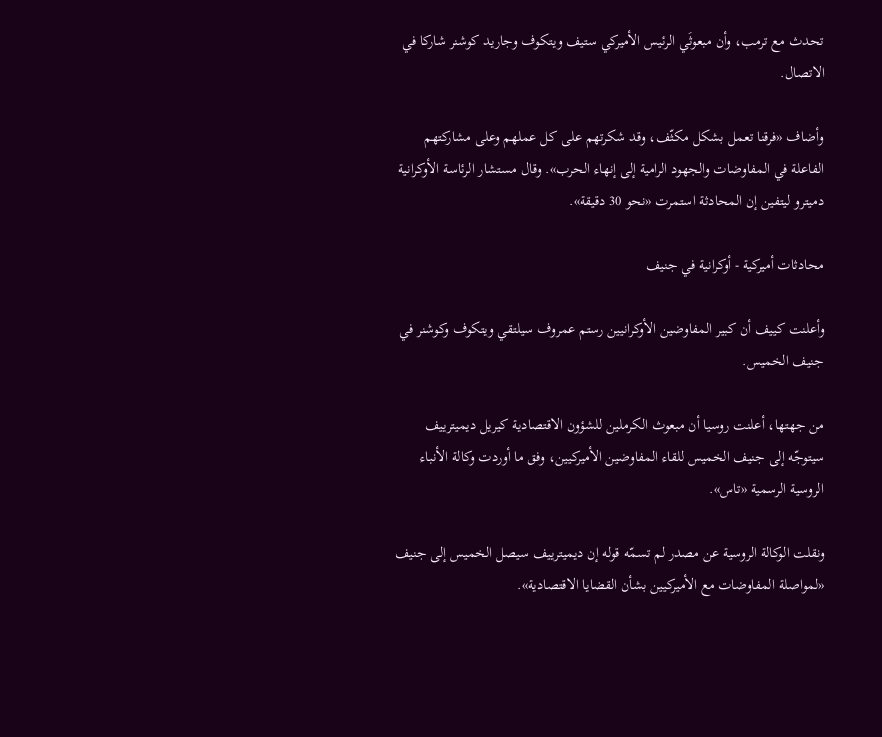تحدث مع ترمب، وأن مبعوثَي الرئيس الأميركي ستيف ويتكوف وجاريد كوشنر شاركا في الاتصال.

وأضاف «فرقنا تعمل بشكل مكثّف، وقد شكرتهم على كل عملهم وعلى مشاركتهم الفاعلة في المفاوضات والجهود الرامية إلى إنهاء الحرب». وقال مستشار الرئاسة الأوكرانية دميترو ليتفين إن المحادثة استمرت «نحو 30 دقيقة».

محادثات أميركية - أوكرانية في جنيف

وأعلنت كييف أن كبير المفاوضين الأوكرانيين رستم عمروف سيلتقي ويتكوف وكوشنر في جنيف الخميس.

من جهتها، أعلنت روسيا أن مبعوث الكرملين للشؤون الاقتصادية كيريل ديميترييف سيتوجّه إلى جنيف الخميس للقاء المفاوضين الأميركيين، وفق ما أوردت وكالة الأنباء الروسية الرسمية «تاس».

ونقلت الوكالة الروسية عن مصدر لم تسمّه قوله إن ديميترييف سيصل الخميس إلى جنيف «لمواصلة المفاوضات مع الأميركيين بشأن القضايا الاقتصادية».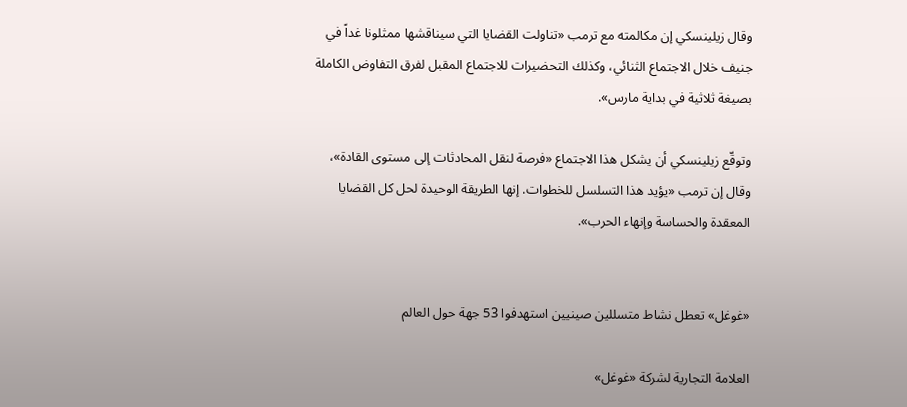وقال زيلينسكي إن مكالمته مع ترمب «تناولت القضايا التي سيناقشها ممثلونا غداً في جنيف خلال الاجتماع الثنائي، وكذلك التحضيرات للاجتماع المقبل لفرق التفاوض الكاملة بصيغة ثلاثية في بداية مارس».

وتوقّع زيلينسكي أن يشكل هذا الاجتماع «فرصة لنقل المحادثات إلى مستوى القادة»، وقال إن ترمب «يؤيد هذا التسلسل للخطوات. إنها الطريقة الوحيدة لحل كل القضايا المعقدة والحساسة وإنهاء الحرب».


«غوغل» تعطل نشاط متسللين صينيين استهدفوا 53 جهة حول العالم

العلامة التجارية لشركة «غوغل»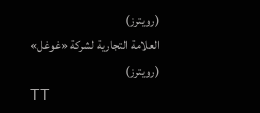(رويترز)
العلامة التجارية لشركة «غوغل» (رويترز)
TT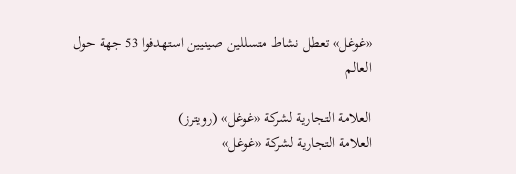«غوغل» تعطل نشاط متسللين صينيين استهدفوا 53 جهة حول العالم

العلامة التجارية لشركة «غوغل» (رويترز)
العلامة التجارية لشركة «غوغل»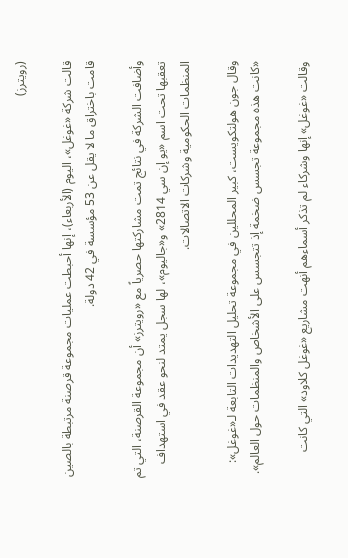(رويترز)

قالت شركة «غوغل»، ‌اليوم (الأربعاء)، إنها أحبطت عمليات مجموعة قرصنة مرتبطة بالصين قامت باختراق ما لا يقل عن 53 مؤسسة في 42 دولة.

وأضافت الشركة في نتائج تمت مشاركتها حصرياً مع «رويترز» أن مجموعة القرصنة، التي تم تعقبها تحت اسم «يو إن سي 2814» و«جاليوم»، لها سجل يمتد لنحو عقد في استهداف المنظمات الحكومية وشركات الاتصالات.

وقال جون هولتكويست، كبير المحللين في مجموعة تحليل التهديدات التابعة لـ«غوغل»: «كانت هذه مجموعة تجسس ضخمة إذ تتجسس على ‌الأشخاص والمنظمات حول ‌العالم».

وقالت «غوغل» إنها وشركاء لم ‌تذكر أسماءهم أنهت مشاريع «غوغل كلاود» التي كانت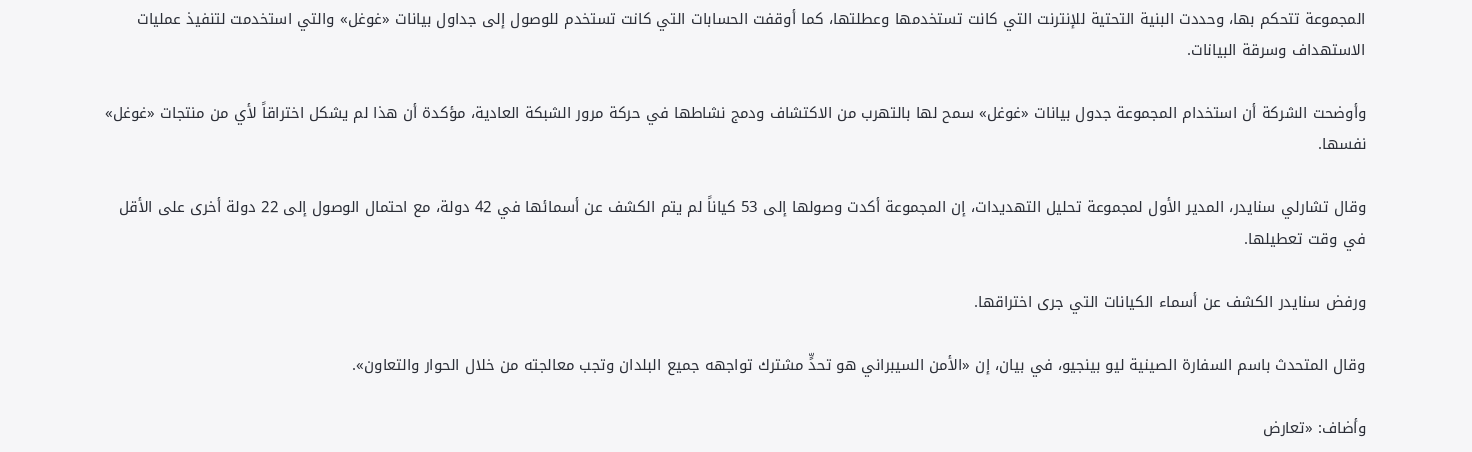المجموعة تتحكم بها، وحددت البنية التحتية للإنترنت التي كانت تستخدمها وعطلتها، كما أوقفت الحسابات التي كانت تستخدم للوصول إلى جداول بيانات «غوغل» والتي استخدمت لتنفيذ عمليات الاستهداف وسرقة البيانات.

وأوضحت الشركة أن استخدام المجموعة جدول بيانات «غوغل» سمح لها بالتهرب من الاكتشاف ودمج نشاطها في ‌حركة مرور الشبكة العادية، مؤكدة ‌أن هذا لم يشكل اختراقاً لأي من منتجات ‌«غوغل» نفسها.

وقال تشارلي سنايدر، المدير الأول لمجموعة ‌تحليل التهديدات، إن المجموعة أكدت وصولها إلى 53 كياناً لم يتم الكشف عن أسمائها في 42 دولة، مع احتمال الوصول إلى 22 دولة أخرى على الأقل في ‌وقت تعطيلها.

ورفض سنايدر الكشف عن أسماء الكيانات التي جرى اختراقها.

وقال المتحدث باسم السفارة الصينية ليو بينجيو، في بيان، إن «الأمن السيبراني هو تحدٍّ مشترك تواجهه جميع البلدان وتجب معالجته من خلال الحوار والتعاون».

وأضاف: «تعارض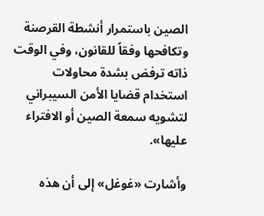الصين باستمرار أنشطة القرصنة وتكافحها وفقاً للقانون، وفي الوقت ذاته ترفض بشدة محاولات استخدام قضايا الأمن السيبراني لتشويه سمعة الصين أو الافتراء عليها».

وأشارت «غوغل» إلى أن هذه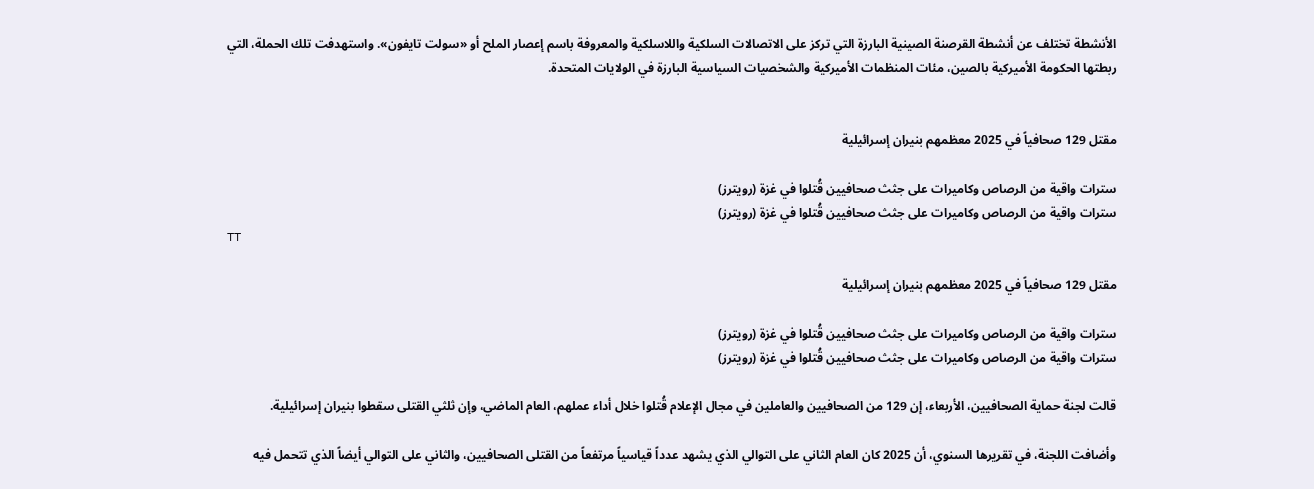الأنشطة تختلف عن أنشطة القرصنة الصينية البارزة التي تركز على الاتصالات السلكية واللاسلكية والمعروفة باسم إعصار الملح أو «سولت تايفون». واستهدفت تلك الحملة، التي ربطتها الحكومة الأميركية بالصين، مئات المنظمات الأميركية والشخصيات السياسية البارزة في الولايات المتحدة.


مقتل 129 صحافياً في 2025 معظمهم بنيران إسرائيلية

سترات واقية من الرصاص وكاميرات على جثث صحافيين قُتلوا في غزة (رويترز)
سترات واقية من الرصاص وكاميرات على جثث صحافيين قُتلوا في غزة (رويترز)
TT

مقتل 129 صحافياً في 2025 معظمهم بنيران إسرائيلية

سترات واقية من الرصاص وكاميرات على جثث صحافيين قُتلوا في غزة (رويترز)
سترات واقية من الرصاص وكاميرات على جثث صحافيين قُتلوا في غزة (رويترز)

قالت لجنة حماية الصحافيين، الأربعاء، إن 129 من الصحافيين والعاملين في مجال الإعلام قُتلوا خلال أداء عملهم، العام الماضي، وإن ثلثي القتلى سقطوا بنيران إسرائيلية.

وأضافت اللجنة، في تقريرها السنوي، أن 2025 كان العام الثاني على التوالي الذي يشهد عدداً قياسياً مرتفعاً من القتلى الصحافيين، والثاني على التوالي أيضاً الذي تتحمل فيه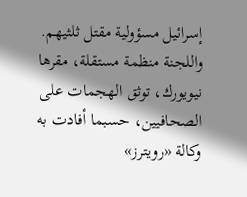إسرائيل مسؤولية مقتل ثلثيهم. واللجنة منظمة مستقلة، مقرها نيويورك، توثق الهجمات على الصحافيين، حسبما أفادت به وكالة «رويترز»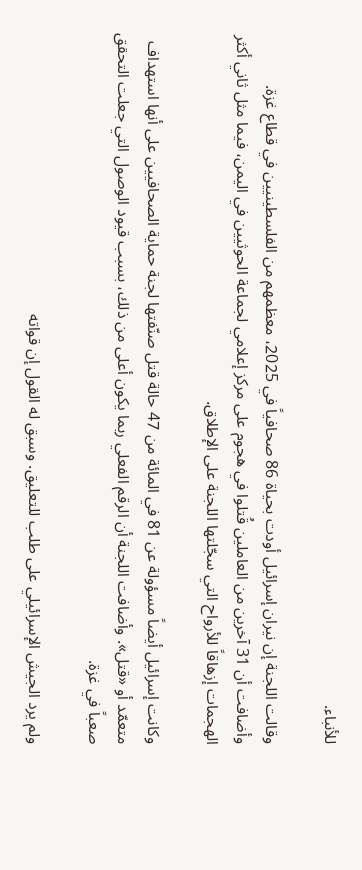للأنباء.

وقالت اللجنة إن نيران إسرائيل أودت بحياة 86 صحافياً في 2025، معظمهم من الفلسطينيين في قطاع غزة. وأضافت أن 31 آخرين من العاملين قُتلوا في هجوم على مركز إعلامي لجماعة الحوثيين في اليمن، فيما مثل ثاني أكثر الهجمات إزهاقاً للأرواح التي سجّلتها اللجنة على الإطلاق.

وكانت إسرائيل أيضاً مسؤولة عن 81 في المائة من 47 حالة قتل صنّفتها لجنة حماية الصحافيين على أنها استهداف متعمّد أو «قتل». وأضافت اللجنة أن الرقم الفعلي ربما يكون أعلى من ذلك، بسبب قيود الوصول التي جعلت التحقق صعباً في غزة.

ولم يرد الجيش الإسرائيلي على طلب للتعليق. وسبق له القول إن قواته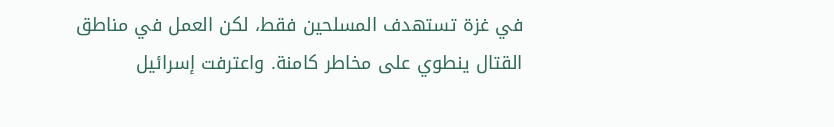في غزة تستهدف المسلحين فقط، لكن العمل في مناطق القتال ينطوي على مخاطر كامنة. واعترفت إسرائيل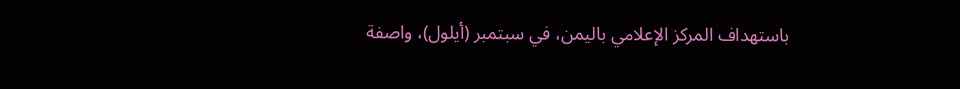باستهداف المركز الإعلامي باليمن، في سبتمبر (أيلول)، واصفة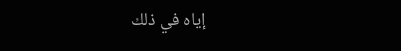إياه في ذلك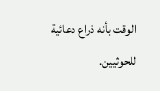الوقت بأنه ذراع دعائية للحوثيين.